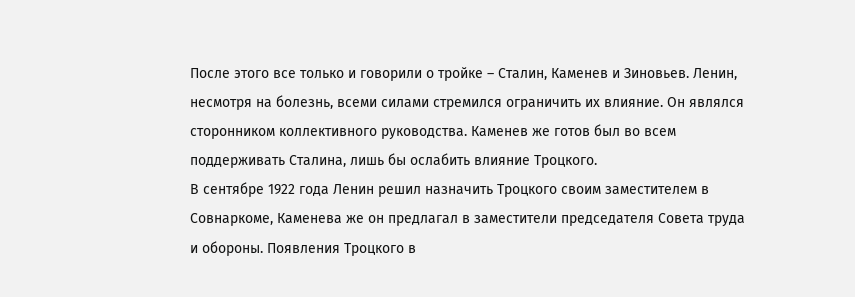После этого все только и говорили о тройке – Сталин, Каменев и Зиновьев. Ленин, несмотря на болезнь, всеми силами стремился ограничить их влияние. Он являлся сторонником коллективного руководства. Каменев же готов был во всем поддерживать Сталина, лишь бы ослабить влияние Троцкого.
В сентябре 1922 года Ленин решил назначить Троцкого своим заместителем в Совнаркоме, Каменева же он предлагал в заместители председателя Совета труда и обороны. Появления Троцкого в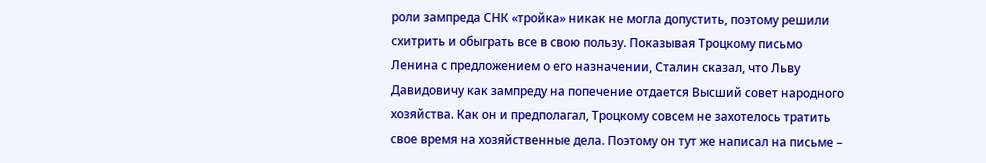роли зампреда СНК «тройка» никак не могла допустить, поэтому решили схитрить и обыграть все в свою пользу. Показывая Троцкому письмо Ленина с предложением о его назначении, Сталин сказал, что Льву Давидовичу как зампреду на попечение отдается Высший совет народного хозяйства. Как он и предполагал, Троцкому совсем не захотелось тратить свое время на хозяйственные дела. Поэтому он тут же написал на письме –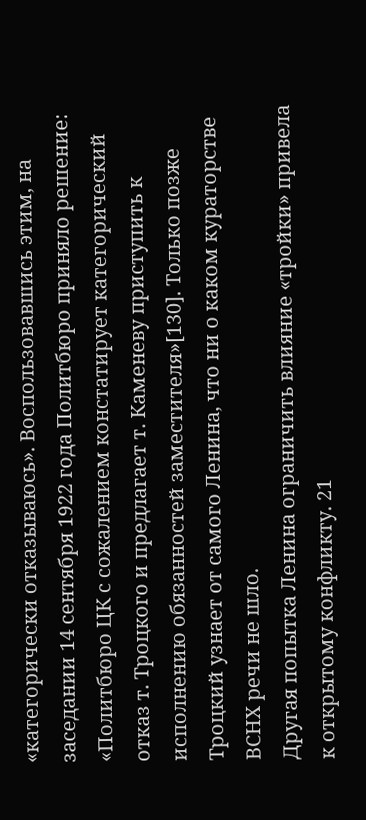«категорически отказываюсь». Воспользовавшись этим, на заседании 14 сентября 1922 года Политбюро приняло решение: «Политбюро ЦК с сожалением констатирует категорический отказ т. Троцкого и предлагает т. Каменеву приступить к исполнению обязанностей заместителя»[130]. Только позже Троцкий узнает от самого Ленина, что ни о каком кураторстве ВСНХ речи не шло.
Другая попытка Ленина ограничить влияние «тройки» привела к открытому конфликту. 21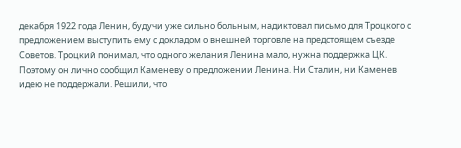декабря 1922 года Ленин, будучи уже сильно больным, надиктовал письмо для Троцкого с предложением выступить ему с докладом о внешней торговле на предстоящем съезде Советов. Троцкий понимал, что одного желания Ленина мало, нужна поддержка ЦК. Поэтому он лично сообщил Каменеву о предложении Ленина. Ни Сталин, ни Каменев идею не поддержали. Решили, что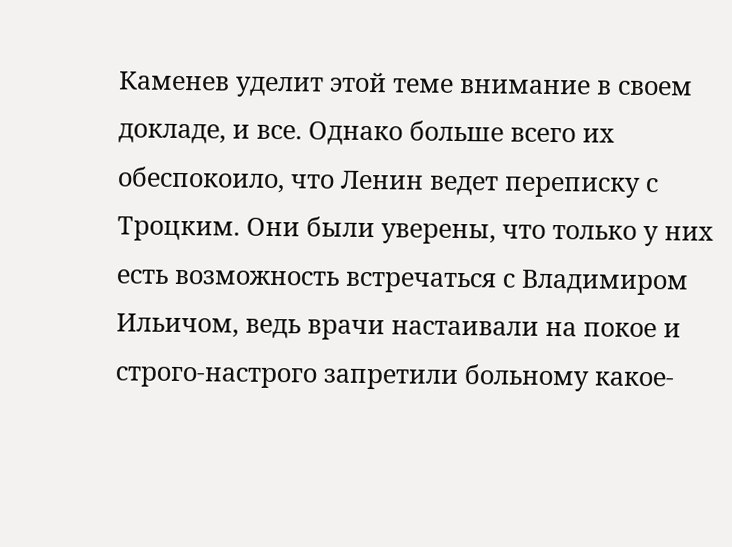Каменев уделит этой теме внимание в своем докладе, и все. Однако больше всего их обеспокоило, что Ленин ведет переписку с Троцким. Они были уверены, что только у них есть возможность встречаться с Владимиром Ильичом, ведь врачи настаивали на покое и строго-настрого запретили больному какое-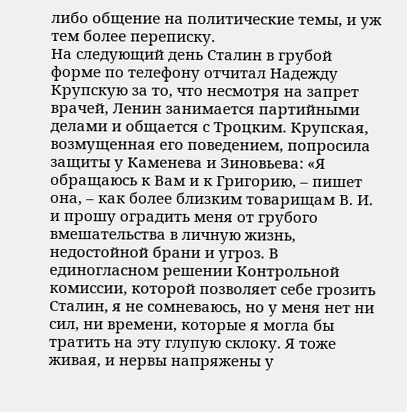либо общение на политические темы, и уж тем более переписку.
На следующий день Сталин в грубой форме по телефону отчитал Надежду Крупскую за то, что несмотря на запрет врачей, Ленин занимается партийными делами и общается с Троцким. Крупская, возмущенная его поведением, попросила защиты у Каменева и Зиновьева: «Я обращаюсь к Вам и к Григорию, – пишет она, – как более близким товарищам В. И. и прошу оградить меня от грубого вмешательства в личную жизнь, недостойной брани и угроз. В единогласном решении Контрольной комиссии, которой позволяет себе грозить Сталин, я не сомневаюсь, но у меня нет ни сил, ни времени, которые я могла бы тратить на эту глупую склоку. Я тоже живая, и нервы напряжены у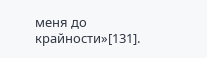меня до крайности»[131].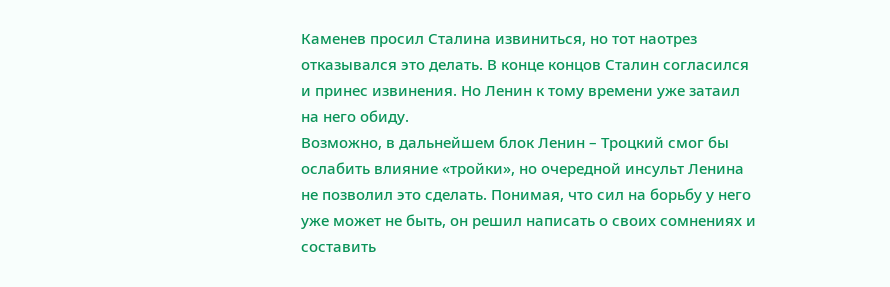Каменев просил Сталина извиниться, но тот наотрез отказывался это делать. В конце концов Сталин согласился и принес извинения. Но Ленин к тому времени уже затаил на него обиду.
Возможно, в дальнейшем блок Ленин – Троцкий смог бы ослабить влияние «тройки», но очередной инсульт Ленина не позволил это сделать. Понимая, что сил на борьбу у него уже может не быть, он решил написать о своих сомнениях и составить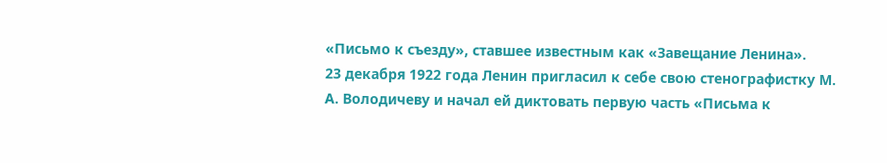«Письмо к съезду», ставшее известным как «Завещание Ленина».
23 декабря 1922 года Ленин пригласил к себе свою стенографистку М. А. Володичеву и начал ей диктовать первую часть «Письма к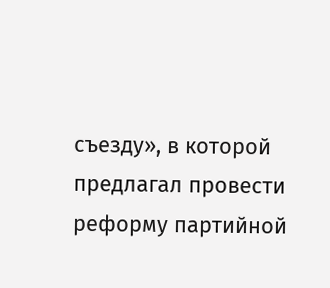съезду», в которой предлагал провести реформу партийной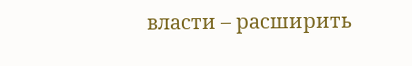власти – расширить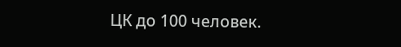ЦК до 100 человек.